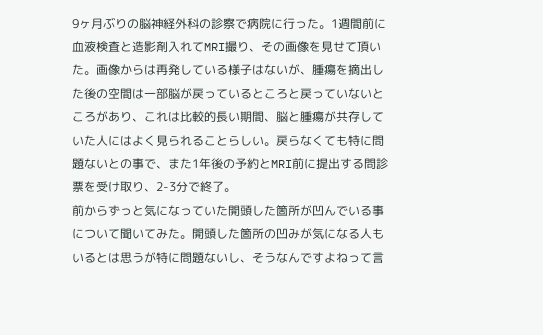9ヶ月ぶりの脳神経外科の診察で病院に行った。1週間前に血液検査と造影剤入れてMRI撮り、その画像を見せて頂いた。画像からは再発している様子はないが、腫瘍を摘出した後の空間は一部脳が戻っているところと戻っていないところがあり、これは比較的長い期間、脳と腫瘍が共存していた人にはよく見られることらしい。戻らなくても特に問題ないとの事で、また1年後の予約とMRI前に提出する問診票を受け取り、2-3分で終了。
前からずっと気になっていた開頭した箇所が凹んでいる事について聞いてみた。開頭した箇所の凹みが気になる人もいるとは思うが特に問題ないし、そうなんですよねって言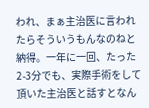われ、まぁ主治医に言われたらそういうもんなのねと納得。一年に一回、たった2-3分でも、実際手術をして頂いた主治医と話すとなん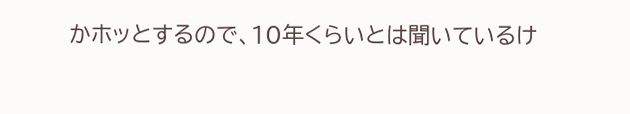かホッとするので、10年くらいとは聞いているけ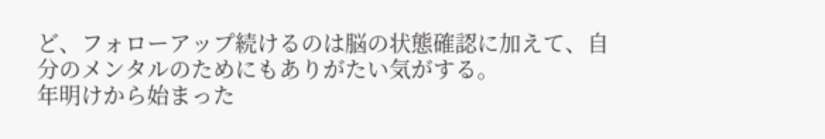ど、フォローアップ続けるのは脳の状態確認に加えて、自分のメンタルのためにもありがたい気がする。
年明けから始まった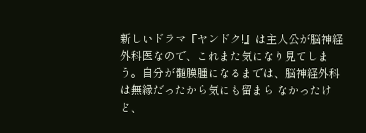新しいドラマ『ヤンドク!』は主人公が脳神経外科医なので、これまた気になり見てしまう。自分が髄膜腫になるまでは、脳神経外科は無縁だったから気にも留まら なかったけど、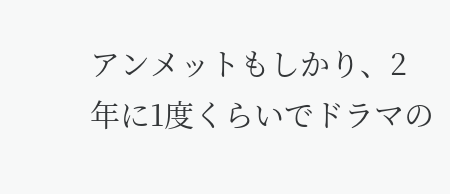アンメットもしかり、2年に1度くらいでドラマの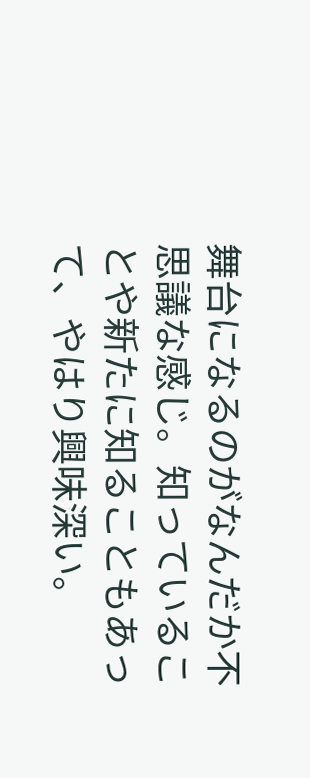舞台になるのがなんだか不思議な感じ。知っていることや新たに知ることもあって、やはり興味深い。